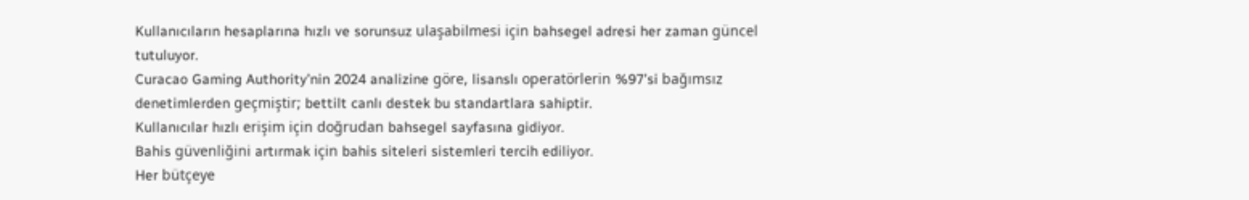Kullanıcıların hesaplarına hızlı ve sorunsuz ulaşabilmesi için bahsegel adresi her zaman güncel tutuluyor.
Curacao Gaming Authority’nin 2024 analizine göre, lisanslı operatörlerin %97’si bağımsız denetimlerden geçmiştir; bettilt canlı destek bu standartlara sahiptir.
Kullanıcılar hızlı erişim için doğrudan bahsegel sayfasına gidiyor.
Bahis güvenliğini artırmak için bahis siteleri sistemleri tercih ediliyor.
Her bütçeye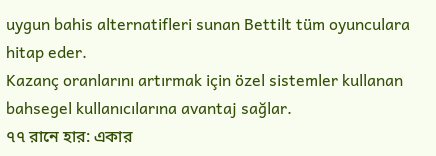uygun bahis alternatifleri sunan Bettilt tüm oyunculara hitap eder.
Kazanç oranlarını artırmak için özel sistemler kullanan bahsegel kullanıcılarına avantaj sağlar.
৭৭ রানে হার: একার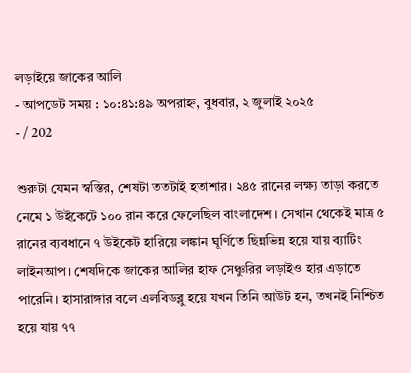লড়াইয়ে জাকের আলি
- আপডেট সময় : ১০:৪১:৪৯ অপরাহ্ন, বুধবার, ২ জুলাই ২০২৫
- / 202

শুরুটা যেমন স্বস্তির, শেষটা ততটাই হতাশার। ২৪৫ রানের লক্ষ্য তাড়া করতে নেমে ১ উইকেটে ১০০ রান করে ফেলেছিল বাংলাদেশ। সেখান থেকেই মাত্র ৫ রানের ব্যবধানে ৭ উইকেট হারিয়ে লঙ্কান ঘূর্ণিতে ছিন্নভিন্ন হয়ে যায় ব্যাটিং লাইনআপ। শেষদিকে জাকের আলির হাফ সেঞ্চুরির লড়াইও হার এড়াতে পারেনি। হাসারাঙ্গার বলে এলবিডব্লু হয়ে যখন তিনি আউট হন, তখনই নিশ্চিত হয়ে যায় ৭৭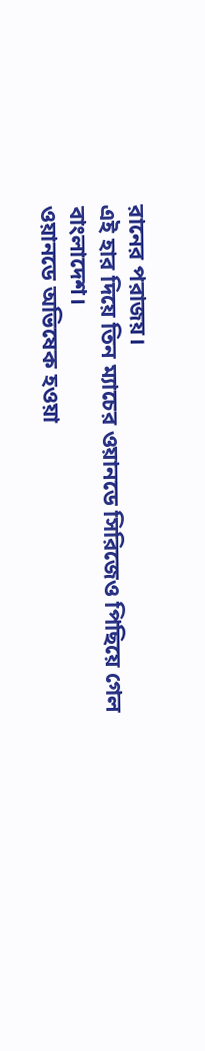রানের পরাজয়।
এই হার দিয়ে তিন ম্যাচের ওয়ানডে সিরিজেও পিছিয়ে গেল বাংলাদেশ।
ওয়ানডে অভিষেক হওয়া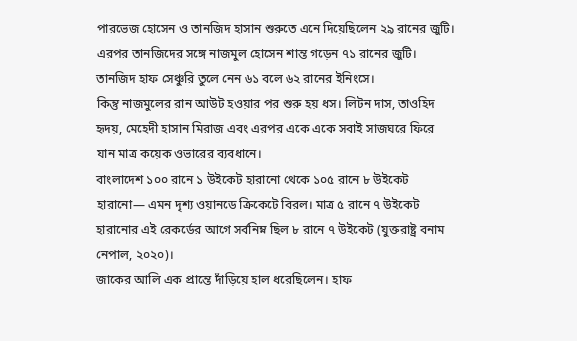পারভেজ হোসেন ও তানজিদ হাসান শুরুতে এনে দিয়েছিলেন ২৯ রানের জুটি। এরপর তানজিদের সঙ্গে নাজমুল হোসেন শান্ত গড়েন ৭১ রানের জুটি। তানজিদ হাফ সেঞ্চুরি তুলে নেন ৬১ বলে ৬২ রানের ইনিংসে।
কিন্তু নাজমুলের রান আউট হওয়ার পর শুরু হয় ধস। লিটন দাস, তাওহিদ হৃদয়, মেহেদী হাসান মিরাজ এবং এরপর একে একে সবাই সাজঘরে ফিরে যান মাত্র কয়েক ওভারের ব্যবধানে।
বাংলাদেশ ১০০ রানে ১ উইকেট হারানো থেকে ১০৫ রানে ৮ উইকেট হারানো— এমন দৃশ্য ওয়ানডে ক্রিকেটে বিরল। মাত্র ৫ রানে ৭ উইকেট হারানোর এই রেকর্ডের আগে সর্বনিম্ন ছিল ৮ রানে ৭ উইকেট (যুক্তরাষ্ট্র বনাম নেপাল, ২০২০)।
জাকের আলি এক প্রান্তে দাঁড়িয়ে হাল ধরেছিলেন। হাফ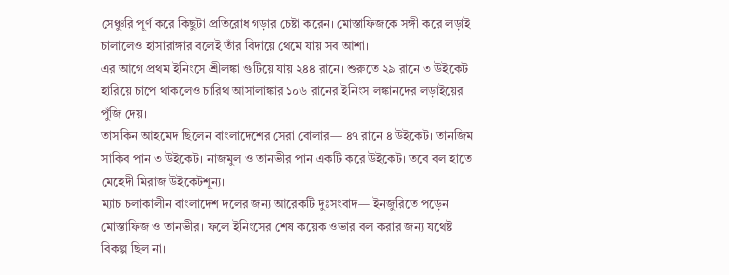সেঞ্চুরি পূর্ণ করে কিছুটা প্রতিরোধ গড়ার চেষ্টা করেন। মোস্তাফিজকে সঙ্গী করে লড়াই চালালেও হাসারাঙ্গার বলেই তাঁর বিদায়ে থেমে যায় সব আশা।
এর আগে প্রথম ইনিংসে শ্রীলঙ্কা গুটিয়ে যায় ২৪৪ রানে। শুরুতে ২৯ রানে ৩ উইকেট হারিয়ে চাপে থাকলেও চারিথ আসালাঙ্কার ১০৬ রানের ইনিংস লঙ্কানদের লড়াইয়ের পুঁজি দেয়।
তাসকিন আহমেদ ছিলেন বাংলাদেশের সেরা বোলার— ৪৭ রানে ৪ উইকেট। তানজিম সাকিব পান ৩ উইকেট। নাজমুল ও তানভীর পান একটি করে উইকেট। তবে বল হাতে মেহেদী মিরাজ উইকেটশূন্য।
ম্যাচ চলাকালীন বাংলাদেশ দলের জন্য আরেকটি দুঃসংবাদ— ইনজুরিতে পড়েন মোস্তাফিজ ও তানভীর। ফলে ইনিংসের শেষ কয়েক ওভার বল করার জন্য যথেষ্ট বিকল্প ছিল না।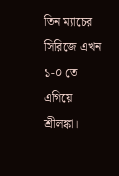তিন ম্যাচের সিরিজে এখন ১-০ তে এগিয়ে শ্রীলঙ্কা।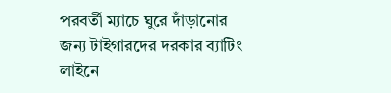পরবর্তী ম্যাচে ঘুরে দাঁড়ানোর জন্য টাইগারদের দরকার ব্যাটিং লাইনে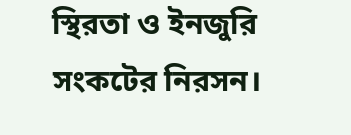স্থিরতা ও ইনজুরি সংকটের নিরসন।